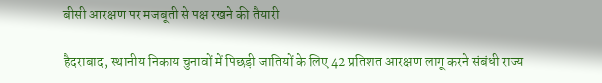बीसी आरक्षण पर मजबूती से पक्ष रखने की तैयारी

हैदराबाद, स्थानीय निकाय चुनावों में पिछड़ी जातियों के लिए 42 प्रतिशत आरक्षण लागू करने संबंधी राज्य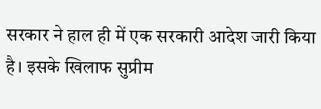सरकार ने हाल ही में एक सरकारी आदेश जारी किया है। इसके खिलाफ सुप्रीम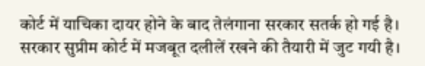कोर्ट में याचिका दायर होने के बाद तेलंगाना सरकार सतर्क हो गई है। सरकार सुप्रीम कोर्ट में मजबूत दलीलें रखने की तैयारी में जुट गयी है।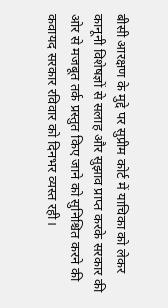बीसी आरक्षण के मुद्दे पर सुप्रीम कोर्ट में याचिका को लेकर कानूनी विशेषज्ञों से सलाह और सुझाव प्राप्त करके सरकार की ओर से मजबूत तर्क प्रस्तुत किए जाने को सुनिश्चित करने की कवायद सरकार रविवार को दिनभर व्यस्त रही।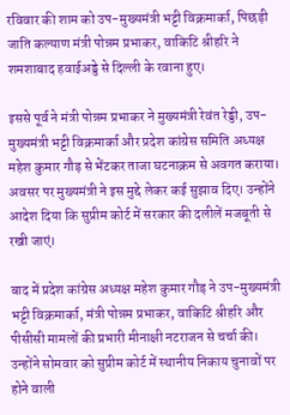रविवार की शाम को उप-मुख्यमंत्री भट्टी विक्रमार्का, पिछड़ी जाति कल्याण मंत्री पोन्नम प्रभाकर, वाकिटि श्रीहरि ने शमशाबाद हवाईअड्डे से दिल्ली के रवाना हुए।

इससे पूर्व ने मंत्री पोन्नम प्रभाकर ने मुख्यमंत्री रेवंत रेड्डी, उप-मुख्यमंत्री भट्टी विक्रमार्का और प्रदेश कांग्रेस समिति अध्यक्ष महेश कुमार गौड़ से भेंटकर ताजा घटनाक्रम से अवगत कराया। अवसर पर मुख्यमंत्री ने इस मुद्दे लेकर कई सुझाव दिए। उन्होंने आदेश दिया कि सुप्रीम कोर्ट में सरकार की दलीलें मजबूती से रखी जाएं।

बाद में प्रदेश कांग्रेस अध्यक्ष महेश कुमार गौड़ ने उप-मुख्यमंत्री भट्टी विक्रमार्का, मंत्री पोन्नम प्रभाकर, वाकिटि श्रीहरि और पीसीसी मामलों की प्रभारी मीनाक्षी नटराजन से चर्चा की। उन्होंने सोमवार को सुप्रीम कोर्ट में स्थानीय निकाय चुनावों पर होने वाली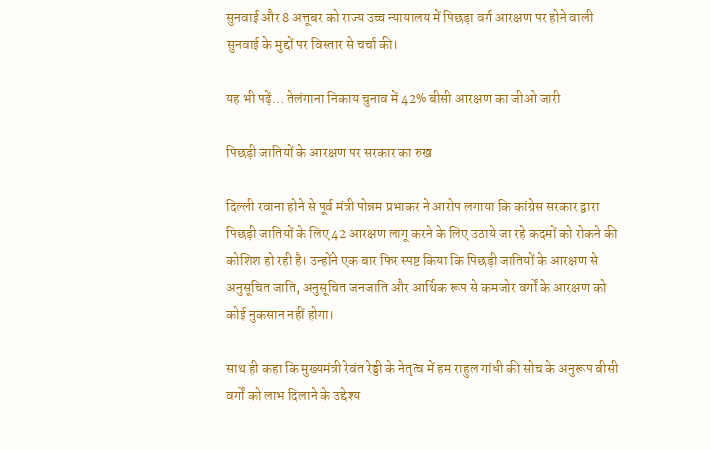सुनवाई और 8 अत्तूबर को राज्य उच्च न्यायालय में पिछड़ा वर्ग आरक्षण पर होने वाली सुनवाई के मुद्दों पर विस्तार से चर्चा की।

यह भी पढ़ें… तेलंगाना निकाय चुनाव में 42% बीसी आरक्षण का जीओ जारी

पिछड़ी जातियों के आरक्षण पर सरकार का रुख

दिल्ली रवाना होने से पूर्व मंत्री पोन्नम प्रभाकर ने आरोप लगाया कि कांग्रेस सरकार द्वारा पिछड़ी जातियों के लिए 42 आरक्षण लागू करने के लिए उठाये जा रहे कदमों को रोकने की कोशिश हो रही है। उन्होंने एक बार फिर स्पष्ट किया कि पिछड़ी जातियों के आरक्षण से अनुसूचित जाति, अनुसूचित जनजाति और आर्थिक रूप से कमजोर वर्गों के आरक्षण को कोई नुकसान नहीं होगा।

साथ ही कहा कि मुख्यमंत्री रेवंत रेड्डी के नेतृत्व में हम राहुल गांधी की सोच के अनुरूप बीसी वर्गों को लाभ दिलाने के उद्देश्य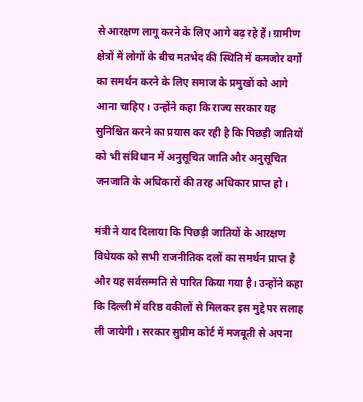से आरक्षण लागू करने के लिए आगे बढ़ रहे हैं। ग्रामीण क्षेत्रों में लोगों के बीच मतभेद की स्थिति में कमजोर वर्गों का समर्थन करने के लिए समाज के प्रमुखों को आगे आना चाहिए। उन्होंने कहा कि राज्य सरकार यह सुनिश्चित करने का प्रयास कर रही है कि पिछड़ी जातियों को भी संविधान में अनुसूचित जाति और अनुसूचित जनजाति के अधिकारों की तरह अधिकार प्राप्त हो।

मंत्री ने याद दिलाया कि पिछड़ी जातियों के आरक्षण विधेयक को सभी राजनीतिक दलों का समर्थन प्राप्त है और यह सर्वसम्मति से पारित किया गया है। उन्होंने कहा कि दिल्ली में वरिष्ठ वकीलों से मिलकर इस मुद्दे पर सलाह ली जायेगी। सरकार सुप्रीम कोर्ट में मजबूती से अपना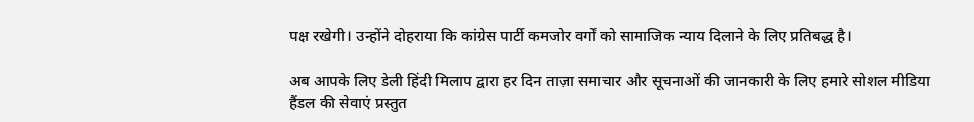पक्ष रखेगी। उन्होंने दोहराया कि कांग्रेस पार्टी कमजोर वर्गों को सामाजिक न्याय दिलाने के लिए प्रतिबद्ध है।

अब आपके लिए डेली हिंदी मिलाप द्वारा हर दिन ताज़ा समाचार और सूचनाओं की जानकारी के लिए हमारे सोशल मीडिया हैंडल की सेवाएं प्रस्तुत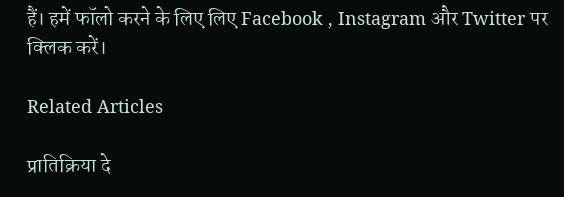हैं। हमें फॉलो करने के लिए लिए Facebook , Instagram और Twitter पर क्लिक करें।

Related Articles

प्रातिक्रिया दे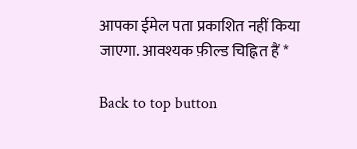आपका ईमेल पता प्रकाशित नहीं किया जाएगा. आवश्यक फ़ील्ड चिह्नित हैं *

Back to top button